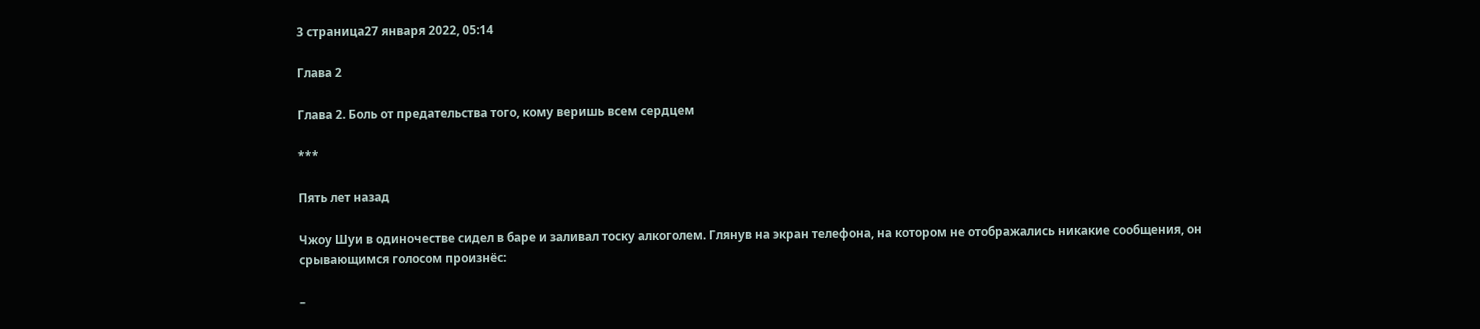3 страница27 января 2022, 05:14

Глава 2

Глава 2. Боль от предательства того, кому веришь всем сердцем

***

Пять лет назад

Чжоу Шуи в одиночестве сидел в баре и заливал тоску алкоголем. Глянув на экран телефона, на котором не отображались никакие сообщения, он срывающимся голосом произнёс:

–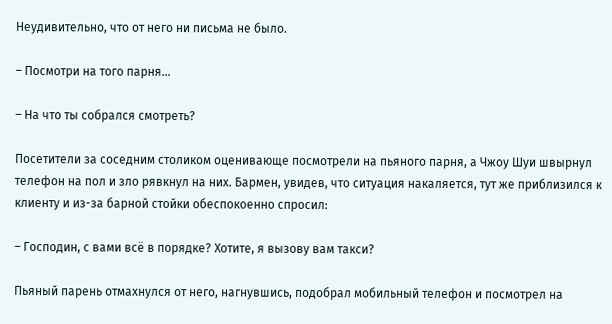Неудивительно, что от него ни письма не было.

– Посмотри на того парня...

– На что ты собрался смотреть?

Посетители за соседним столиком оценивающе посмотрели на пьяного парня, а Чжоу Шуи швырнул телефон на пол и зло рявкнул на них. Бармен, увидев, что ситуация накаляется, тут же приблизился к клиенту и из-за барной стойки обеспокоенно спросил:

– Господин, с вами всё в порядке? Хотите, я вызову вам такси?

Пьяный парень отмахнулся от него, нагнувшись, подобрал мобильный телефон и посмотрел на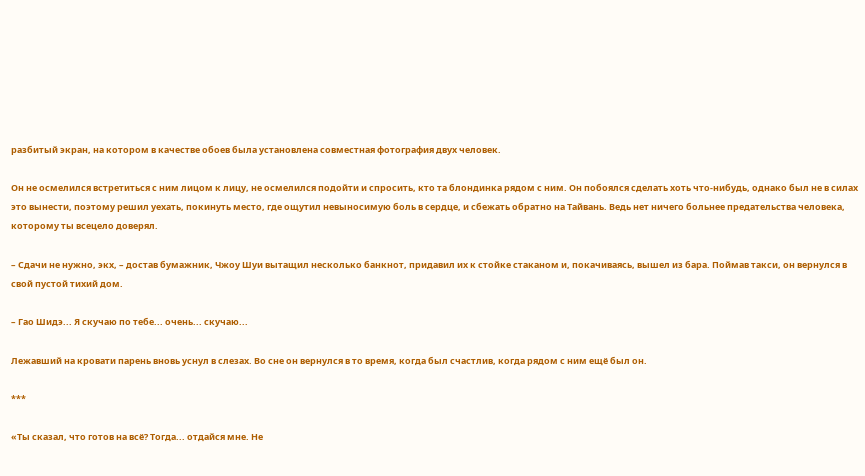разбитый экран, на котором в качестве обоев была установлена совместная фотография двух человек.

Он не осмелился встретиться с ним лицом к лицу, не осмелился подойти и спросить, кто та блондинка рядом с ним. Он побоялся сделать хоть что-нибудь, однако был не в силах это вынести, поэтому решил уехать, покинуть место, где ощутил невыносимую боль в сердце, и сбежать обратно на Тайвань. Ведь нет ничего больнее предательства человека, которому ты всецело доверял.

– Сдачи не нужно, экх, – достав бумажник, Чжоу Шуи вытащил несколько банкнот, придавил их к стойке стаканом и, покачиваясь, вышел из бара. Поймав такси, он вернулся в свой пустой тихий дом.

– Гао Шидэ... Я скучаю по тебе... очень... скучаю...

Лежавший на кровати парень вновь уснул в слезах. Во сне он вернулся в то время, когда был счастлив, когда рядом с ним ещё был он.

***

«Ты сказал, что готов на всё? Тогда... отдайся мне. Не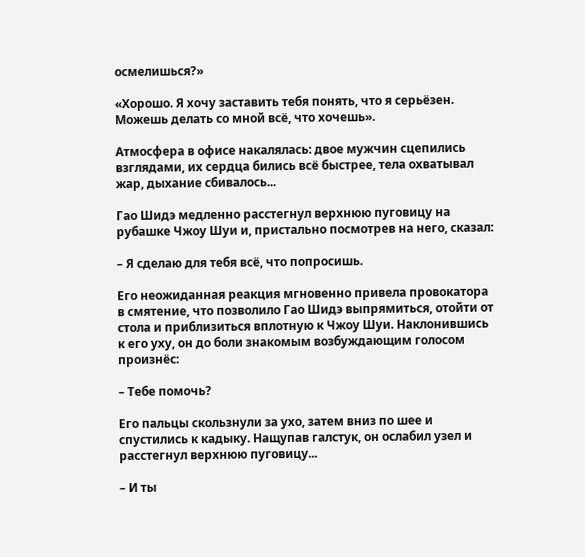осмелишься?»

«Хорошо. Я хочу заставить тебя понять, что я серьёзен. Можешь делать со мной всё, что хочешь».

Атмосфера в офисе накалялась: двое мужчин сцепились взглядами, их сердца бились всё быстрее, тела охватывал жар, дыхание сбивалось...

Гао Шидэ медленно расстегнул верхнюю пуговицу на рубашке Чжоу Шуи и, пристально посмотрев на него, сказал:

– Я сделаю для тебя всё, что попросишь.

Его неожиданная реакция мгновенно привела провокатора в смятение, что позволило Гао Шидэ выпрямиться, отойти от стола и приблизиться вплотную к Чжоу Шуи. Наклонившись к его уху, он до боли знакомым возбуждающим голосом произнёс:

– Тебе помочь?

Его пальцы скользнули за ухо, затем вниз по шее и спустились к кадыку. Нащупав галстук, он ослабил узел и расстегнул верхнюю пуговицу...

– И ты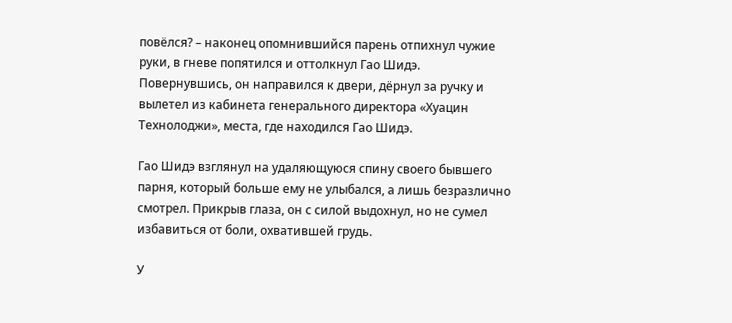повёлся? – наконец опомнившийся парень отпихнул чужие руки, в гневе попятился и оттолкнул Гао Шидэ. Повернувшись, он направился к двери, дёрнул за ручку и вылетел из кабинета генерального директора «Хуацин Технолоджи», места, где находился Гао Шидэ.

Гао Шидэ взглянул на удаляющуюся спину своего бывшего парня, который больше ему не улыбался, а лишь безразлично смотрел. Прикрыв глаза, он с силой выдохнул, но не сумел избавиться от боли, охватившей грудь.

У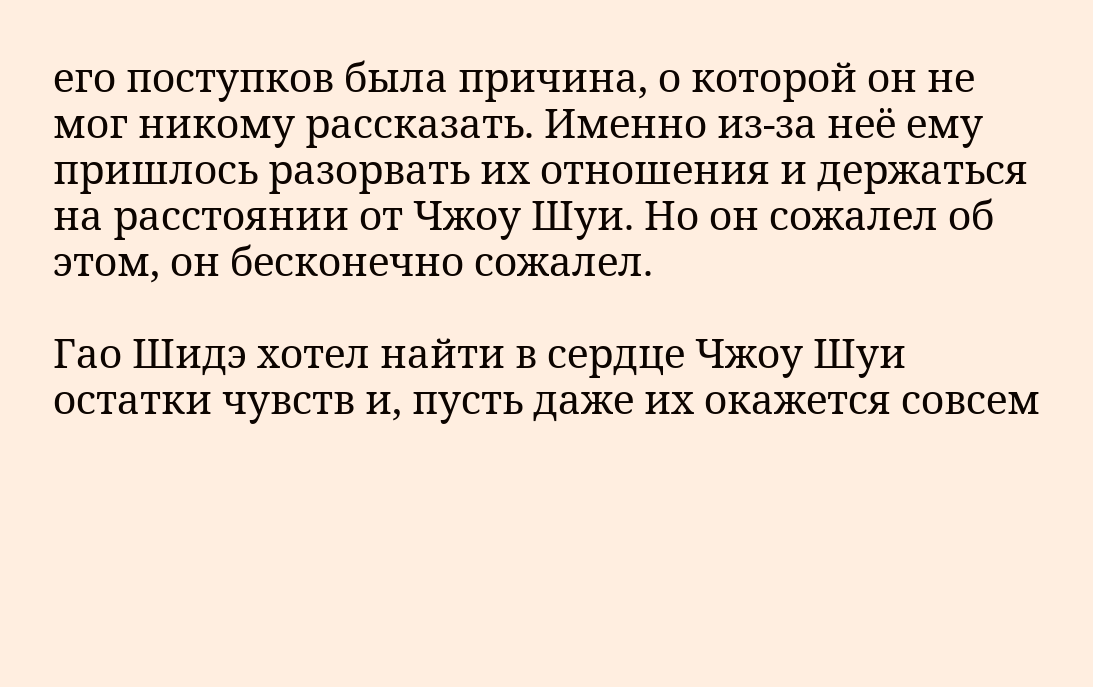его поступков была причина, о которой он не мог никому рассказать. Именно из-за неё ему пришлось разорвать их отношения и держаться на расстоянии от Чжоу Шуи. Но он сожалел об этом, он бесконечно сожалел.

Гао Шидэ хотел найти в сердце Чжоу Шуи остатки чувств и, пусть даже их окажется совсем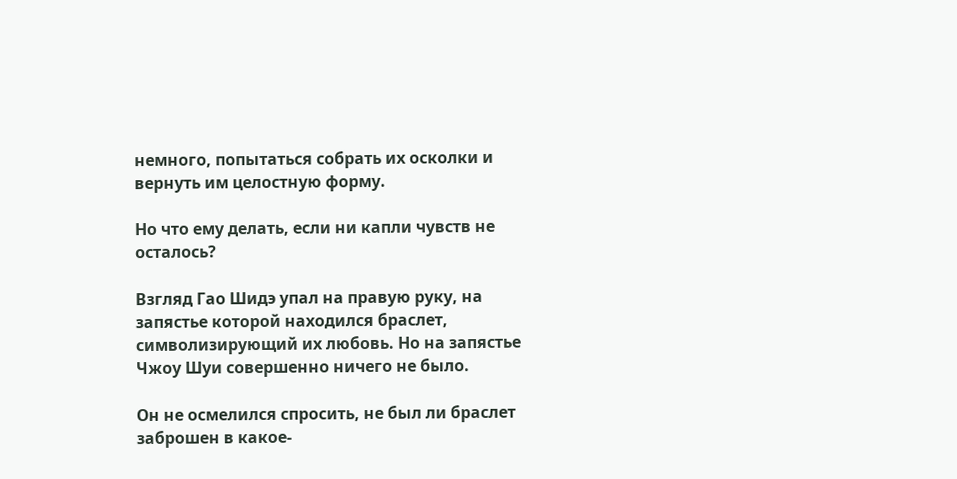немного, попытаться собрать их осколки и вернуть им целостную форму.

Но что ему делать, если ни капли чувств не осталось?

Взгляд Гао Шидэ упал на правую руку, на запястье которой находился браслет, символизирующий их любовь. Но на запястье Чжоу Шуи совершенно ничего не было.

Он не осмелился спросить, не был ли браслет заброшен в какое-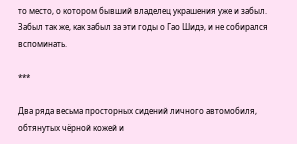то место, о котором бывший владелец украшения уже и забыл. Забыл так же, как забыл за эти годы о Гао Шидэ, и не собирался вспоминать.

***

Два ряда весьма просторных сидений личного автомобиля, обтянутых чёрной кожей и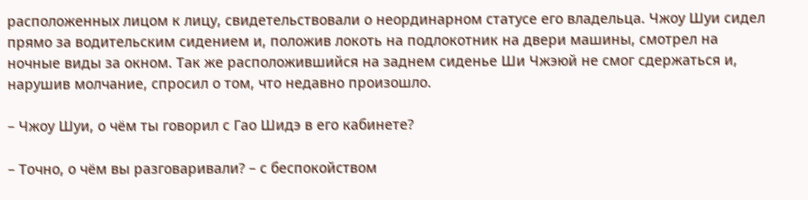расположенных лицом к лицу, свидетельствовали о неординарном статусе его владельца. Чжоу Шуи сидел прямо за водительским сидением и, положив локоть на подлокотник на двери машины, смотрел на ночные виды за окном. Так же расположившийся на заднем сиденье Ши Чжэюй не смог сдержаться и, нарушив молчание, спросил о том, что недавно произошло.

– Чжоу Шуи, о чём ты говорил с Гао Шидэ в его кабинете?

– Точно, о чём вы разговаривали? – с беспокойством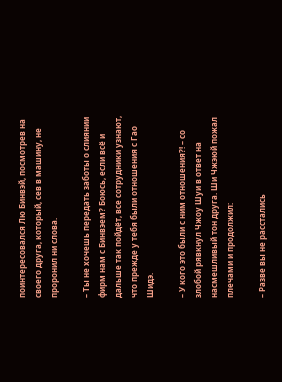поинтересовался Лю Бинвэй, посмотрев на своего друга, который, сев в машину, не проронил ни слова.

– Ты не хочешь передать заботы о слиянии фирм нам с Бинвэем? Боюсь, если всё и дальше так пойдёт, все сотрудники узнают, что прежде у тебя были отношения с Гао Шидэ.

– У кого это были с ним отношения?! – со злобой рявкнул Чжоу Шуи в ответ на насмешливый тон друга. Ши Чжэюй пожал плечами и продолжил:

– Разве вы не расстались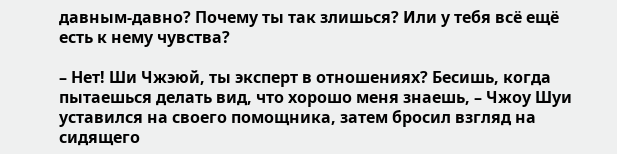давным-давно? Почему ты так злишься? Или у тебя всё ещё есть к нему чувства?

– Нет! Ши Чжэюй, ты эксперт в отношениях? Бесишь, когда пытаешься делать вид, что хорошо меня знаешь, – Чжоу Шуи уставился на своего помощника, затем бросил взгляд на сидящего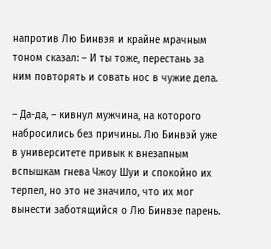напротив Лю Бинвэя и крайне мрачным тоном сказал: – И ты тоже, перестань за ним повторять и совать нос в чужие дела.

– Да-да, – кивнул мужчина, на которого набросились без причины. Лю Бинвэй уже в университете привык к внезапным вспышкам гнева Чжоу Шуи и спокойно их терпел, но это не значило, что их мог вынести заботящийся о Лю Бинвэе парень.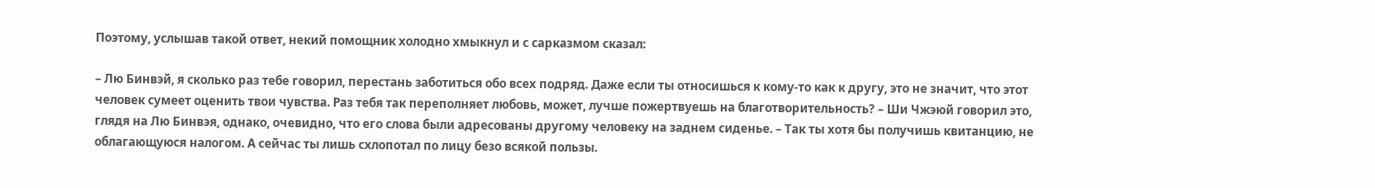Поэтому, услышав такой ответ, некий помощник холодно хмыкнул и с сарказмом сказал:

– Лю Бинвэй, я сколько раз тебе говорил, перестань заботиться обо всех подряд. Даже если ты относишься к кому-то как к другу, это не значит, что этот человек сумеет оценить твои чувства. Раз тебя так переполняет любовь, может, лучше пожертвуешь на благотворительность? – Ши Чжэюй говорил это, глядя на Лю Бинвэя, однако, очевидно, что его слова были адресованы другому человеку на заднем сиденье. – Так ты хотя бы получишь квитанцию, не облагающуюся налогом. А сейчас ты лишь схлопотал по лицу безо всякой пользы.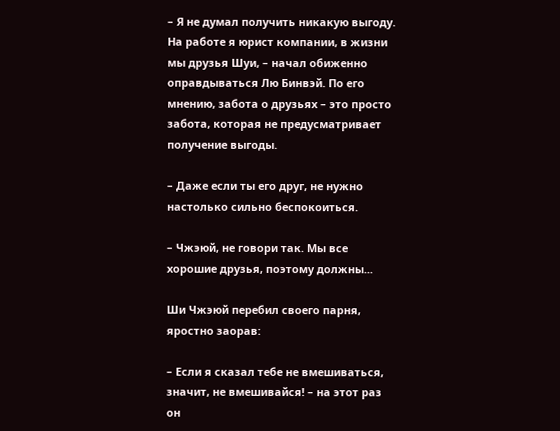– Я не думал получить никакую выгоду. На работе я юрист компании, в жизни мы друзья Шуи, – начал обиженно оправдываться Лю Бинвэй. По его мнению, забота о друзьях – это просто забота, которая не предусматривает получение выгоды.

– Даже если ты его друг, не нужно настолько сильно беспокоиться.

– Чжэюй, не говори так. Мы все хорошие друзья, поэтому должны...

Ши Чжэюй перебил своего парня, яростно заорав:

– Если я сказал тебе не вмешиваться, значит, не вмешивайся! – на этот раз он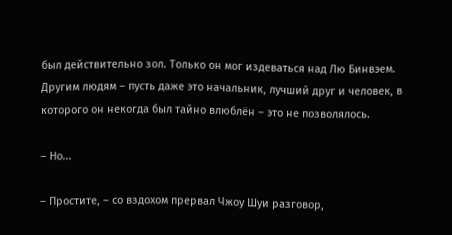был действительно зол. Только он мог издеваться над Лю Бинвэем. Другим людям – пусть даже это начальник, лучший друг и человек, в которого он некогда был тайно влюблён – это не позволялось.

– Но...

– Простите, – со вздохом прервал Чжоу Шуи разговор,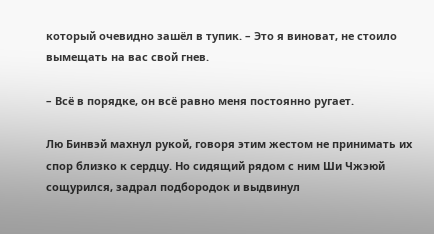который очевидно зашёл в тупик. – Это я виноват, не стоило вымещать на вас свой гнев.

– Всё в порядке, он всё равно меня постоянно ругает.

Лю Бинвэй махнул рукой, говоря этим жестом не принимать их спор близко к сердцу. Но сидящий рядом с ним Ши Чжэюй сощурился, задрал подбородок и выдвинул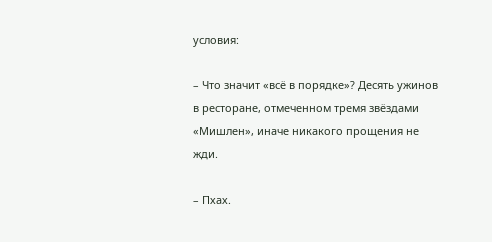условия:

– Что значит «всё в порядке»? Десять ужинов в ресторане, отмеченном тремя звёздами «Мишлен», иначе никакого прощения не жди.

– Пхах.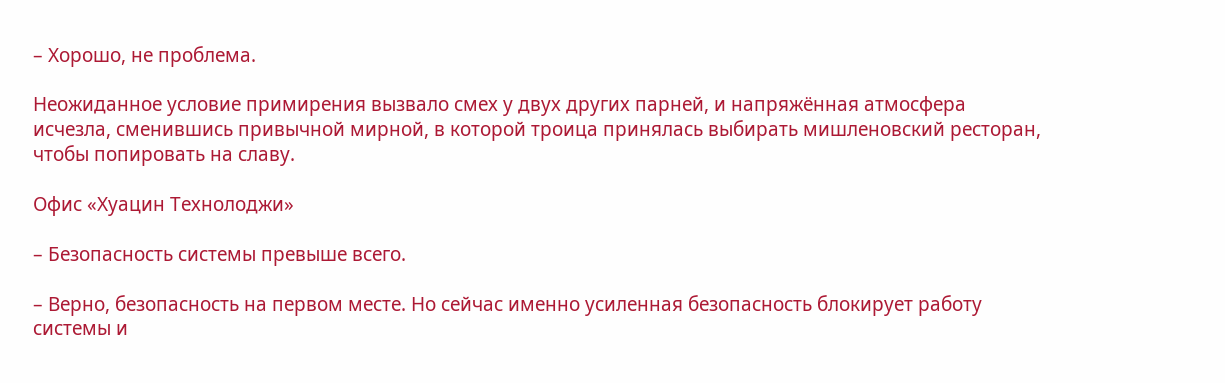– Хорошо, не проблема.

Неожиданное условие примирения вызвало смех у двух других парней, и напряжённая атмосфера исчезла, сменившись привычной мирной, в которой троица принялась выбирать мишленовский ресторан, чтобы попировать на славу.

Офис «Хуацин Технолоджи»

– Безопасность системы превыше всего.

– Верно, безопасность на первом месте. Но сейчас именно усиленная безопасность блокирует работу системы и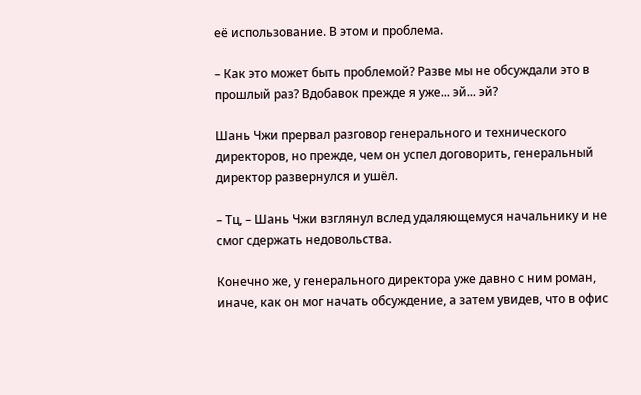её использование. В этом и проблема.

– Как это может быть проблемой? Разве мы не обсуждали это в прошлый раз? Вдобавок прежде я уже... эй... эй?

Шань Чжи прервал разговор генерального и технического директоров, но прежде, чем он успел договорить, генеральный директор развернулся и ушёл.

– Тц, – Шань Чжи взглянул вслед удаляющемуся начальнику и не смог сдержать недовольства.

Конечно же, у генерального директора уже давно с ним роман, иначе, как он мог начать обсуждение, а затем увидев, что в офис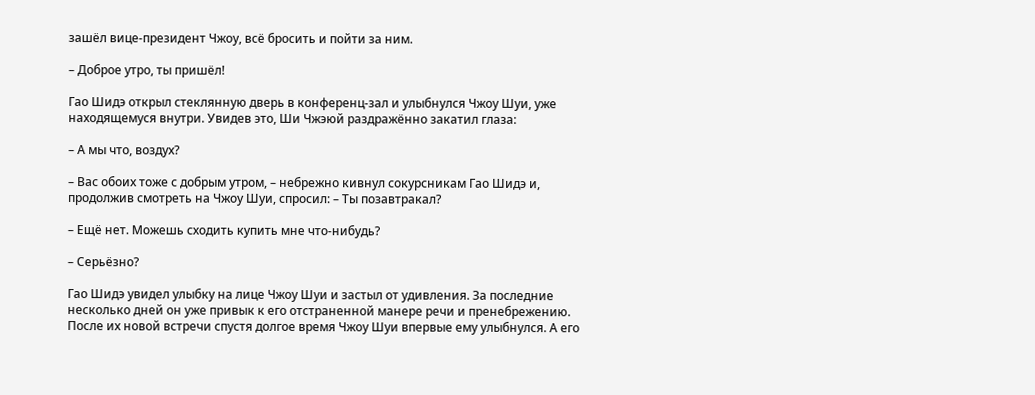зашёл вице-президент Чжоу, всё бросить и пойти за ним.

– Доброе утро, ты пришёл!

Гао Шидэ открыл стеклянную дверь в конференц-зал и улыбнулся Чжоу Шуи, уже находящемуся внутри. Увидев это, Ши Чжэюй раздражённо закатил глаза:

– А мы что, воздух?

– Вас обоих тоже с добрым утром, – небрежно кивнул сокурсникам Гао Шидэ и, продолжив смотреть на Чжоу Шуи, спросил: – Ты позавтракал?

– Ещё нет. Можешь сходить купить мне что-нибудь?

– Серьёзно?

Гао Шидэ увидел улыбку на лице Чжоу Шуи и застыл от удивления. За последние несколько дней он уже привык к его отстраненной манере речи и пренебрежению. После их новой встречи спустя долгое время Чжоу Шуи впервые ему улыбнулся. А его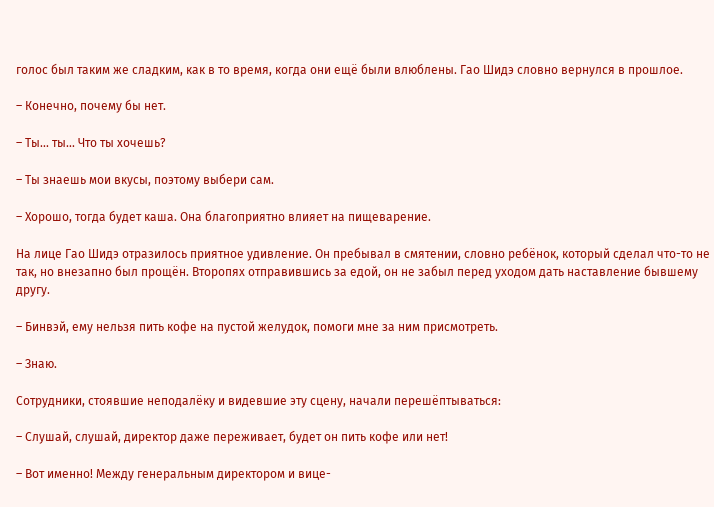голос был таким же сладким, как в то время, когда они ещё были влюблены. Гао Шидэ словно вернулся в прошлое.

– Конечно, почему бы нет.

– Ты... ты... Что ты хочешь?

– Ты знаешь мои вкусы, поэтому выбери сам.

– Хорошо, тогда будет каша. Она благоприятно влияет на пищеварение.

На лице Гао Шидэ отразилось приятное удивление. Он пребывал в смятении, словно ребёнок, который сделал что-то не так, но внезапно был прощён. Второпях отправившись за едой, он не забыл перед уходом дать наставление бывшему другу.

– Бинвэй, ему нельзя пить кофе на пустой желудок, помоги мне за ним присмотреть.

– Знаю.

Сотрудники, стоявшие неподалёку и видевшие эту сцену, начали перешёптываться:

– Слушай, слушай, директор даже переживает, будет он пить кофе или нет!

– Вот именно! Между генеральным директором и вице-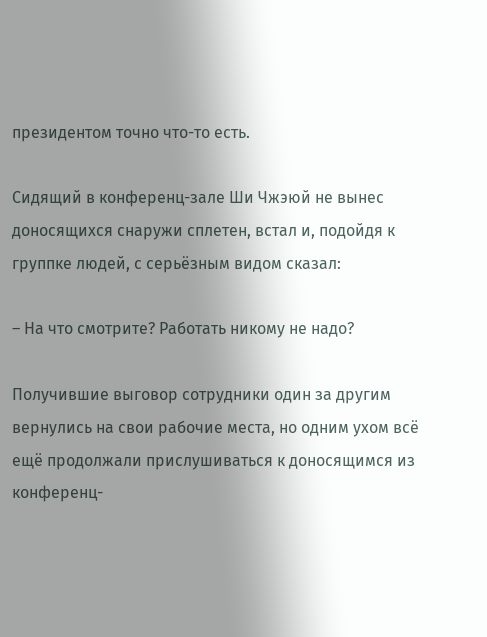президентом точно что-то есть.

Сидящий в конференц-зале Ши Чжэюй не вынес доносящихся снаружи сплетен, встал и, подойдя к группке людей, с серьёзным видом сказал:

– На что смотрите? Работать никому не надо?

Получившие выговор сотрудники один за другим вернулись на свои рабочие места, но одним ухом всё ещё продолжали прислушиваться к доносящимся из конференц-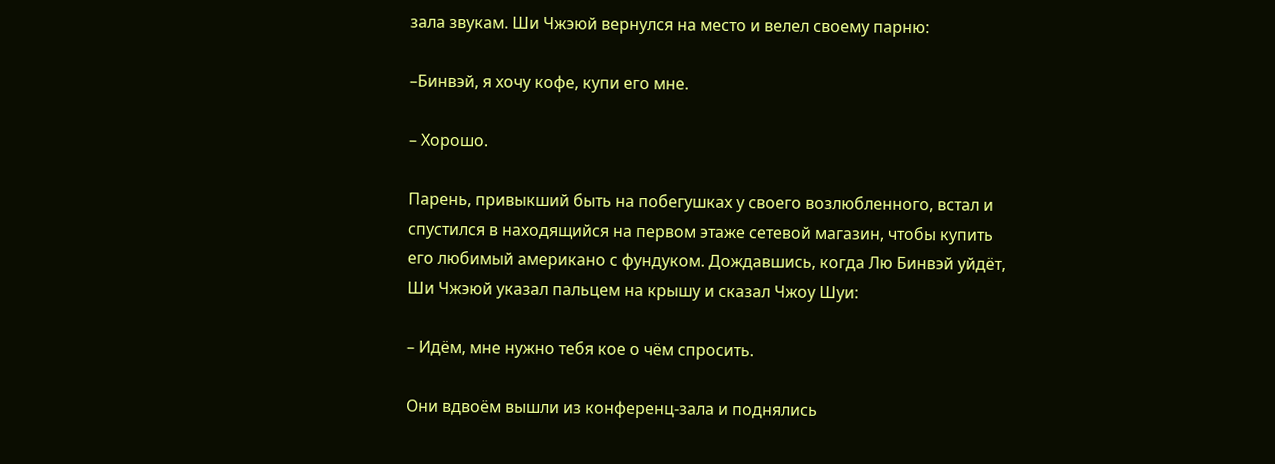зала звукам. Ши Чжэюй вернулся на место и велел своему парню:

–Бинвэй, я хочу кофе, купи его мне.

– Хорошо.

Парень, привыкший быть на побегушках у своего возлюбленного, встал и спустился в находящийся на первом этаже сетевой магазин, чтобы купить его любимый американо с фундуком. Дождавшись, когда Лю Бинвэй уйдёт, Ши Чжэюй указал пальцем на крышу и сказал Чжоу Шуи:

– Идём, мне нужно тебя кое о чём спросить.

Они вдвоём вышли из конференц-зала и поднялись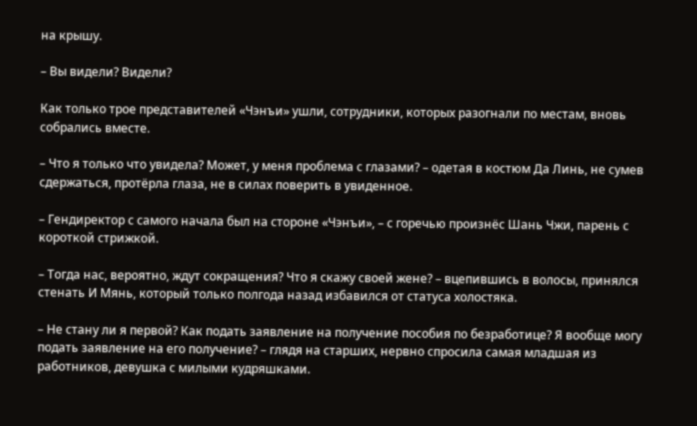на крышу.

– Вы видели? Видели?

Как только трое представителей «Чэнъи» ушли, сотрудники, которых разогнали по местам, вновь собрались вместе.

– Что я только что увидела? Может, у меня проблема с глазами? – одетая в костюм Да Линь, не сумев сдержаться, протёрла глаза, не в силах поверить в увиденное.

– Гендиректор с самого начала был на стороне «Чэнъи», – с горечью произнёс Шань Чжи, парень с короткой стрижкой.

– Тогда нас, вероятно, ждут сокращения? Что я скажу своей жене? – вцепившись в волосы, принялся стенать И Мянь, который только полгода назад избавился от статуса холостяка.

– Не стану ли я первой? Как подать заявление на получение пособия по безработице? Я вообще могу подать заявление на его получение? – глядя на старших, нервно спросила самая младшая из работников, девушка с милыми кудряшками.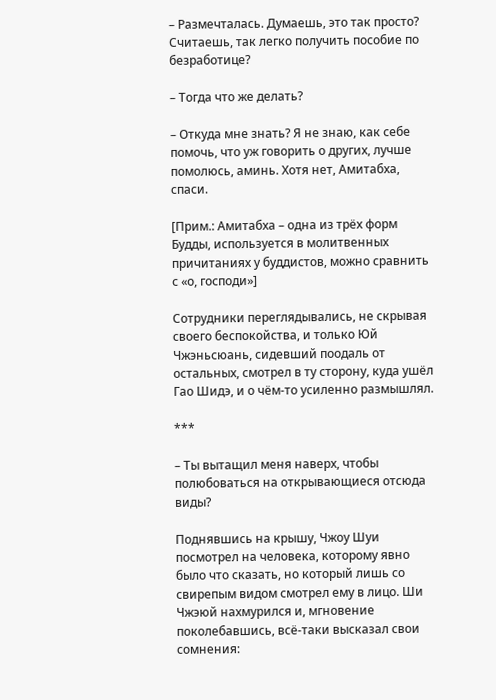– Размечталась. Думаешь, это так просто? Считаешь, так легко получить пособие по безработице?

– Тогда что же делать?

– Откуда мне знать? Я не знаю, как себе помочь, что уж говорить о других, лучше помолюсь, аминь. Хотя нет, Амитабха, спаси.

[Прим.: Амитабха – одна из трёх форм Будды, используется в молитвенных причитаниях у буддистов, можно сравнить с «о, господи»]

Сотрудники переглядывались, не скрывая своего беспокойства, и только Юй Чжэньсюань, сидевший поодаль от остальных, смотрел в ту сторону, куда ушёл Гао Шидэ, и о чём-то усиленно размышлял.

***

– Ты вытащил меня наверх, чтобы полюбоваться на открывающиеся отсюда виды?

Поднявшись на крышу, Чжоу Шуи посмотрел на человека, которому явно было что сказать, но который лишь со свирепым видом смотрел ему в лицо. Ши Чжэюй нахмурился и, мгновение поколебавшись, всё-таки высказал свои сомнения: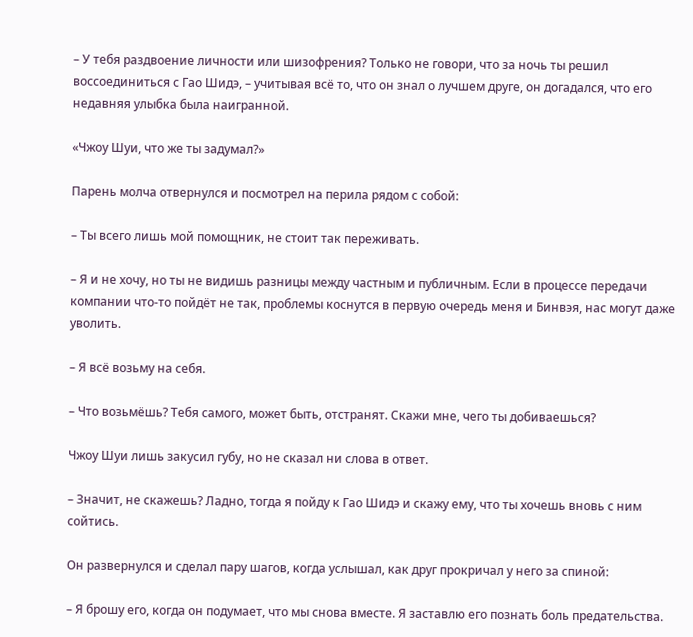– У тебя раздвоение личности или шизофрения? Только не говори, что за ночь ты решил воссоединиться с Гао Шидэ, – учитывая всё то, что он знал о лучшем друге, он догадался, что его недавняя улыбка была наигранной.

«Чжоу Шуи, что же ты задумал?»

Парень молча отвернулся и посмотрел на перила рядом с собой:

– Ты всего лишь мой помощник, не стоит так переживать.

– Я и не хочу, но ты не видишь разницы между частным и публичным. Если в процессе передачи компании что-то пойдёт не так, проблемы коснутся в первую очередь меня и Бинвэя, нас могут даже уволить.

– Я всё возьму на себя.

– Что возьмёшь? Тебя самого, может быть, отстранят. Скажи мне, чего ты добиваешься?

Чжоу Шуи лишь закусил губу, но не сказал ни слова в ответ.

– Значит, не скажешь? Ладно, тогда я пойду к Гао Шидэ и скажу ему, что ты хочешь вновь с ним сойтись.

Он развернулся и сделал пару шагов, когда услышал, как друг прокричал у него за спиной:

– Я брошу его, когда он подумает, что мы снова вместе. Я заставлю его познать боль предательства.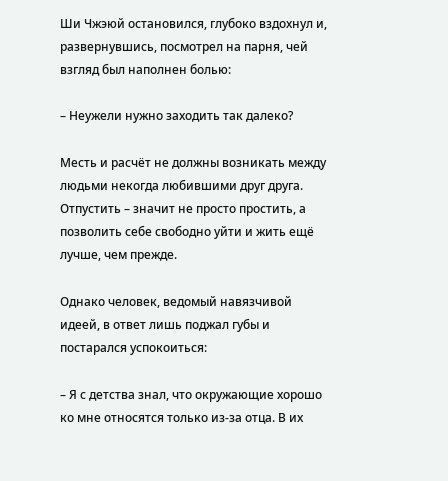Ши Чжэюй остановился, глубоко вздохнул и, развернувшись, посмотрел на парня, чей взгляд был наполнен болью:

– Неужели нужно заходить так далеко?

Месть и расчёт не должны возникать между людьми некогда любившими друг друга. Отпустить – значит не просто простить, а позволить себе свободно уйти и жить ещё лучше, чем прежде.

Однако человек, ведомый навязчивой идеей, в ответ лишь поджал губы и постарался успокоиться:

– Я с детства знал, что окружающие хорошо ко мне относятся только из-за отца. В их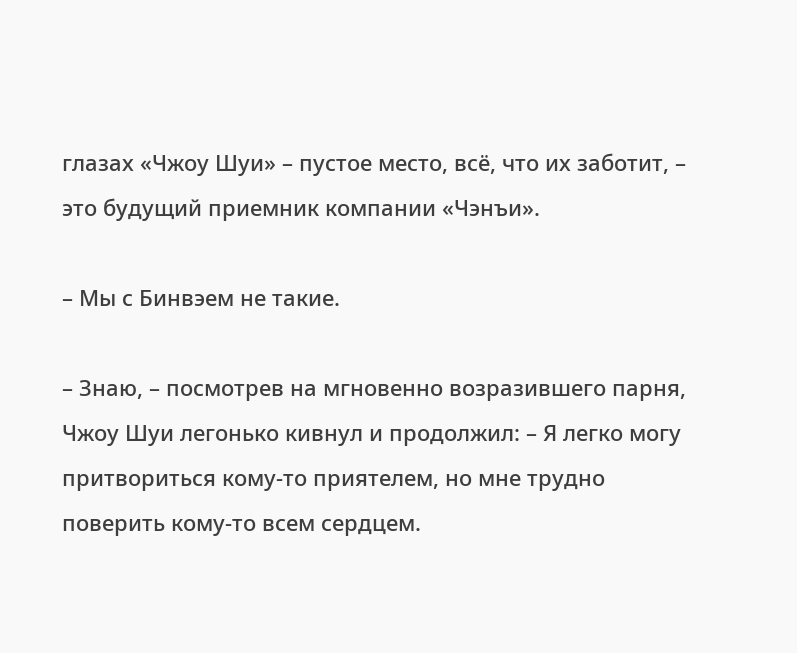глазах «Чжоу Шуи» – пустое место, всё, что их заботит, – это будущий приемник компании «Чэнъи».

– Мы с Бинвэем не такие.

– Знаю, – посмотрев на мгновенно возразившего парня, Чжоу Шуи легонько кивнул и продолжил: – Я легко могу притвориться кому-то приятелем, но мне трудно поверить кому-то всем сердцем.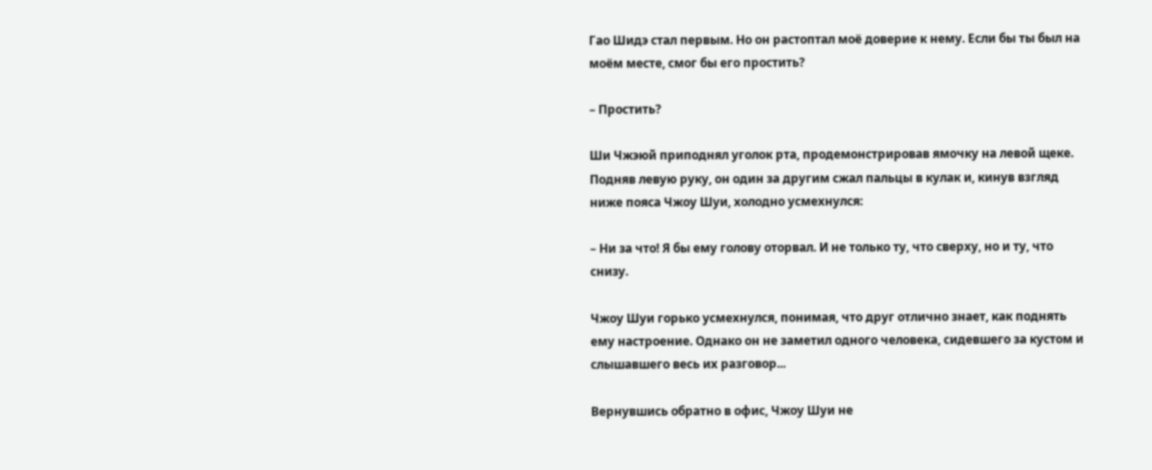Гао Шидэ стал первым. Но он растоптал моё доверие к нему. Если бы ты был на моём месте, смог бы его простить?

– Простить?

Ши Чжэюй приподнял уголок рта, продемонстрировав ямочку на левой щеке. Подняв левую руку, он один за другим сжал пальцы в кулак и, кинув взгляд ниже пояса Чжоу Шуи, холодно усмехнулся:

– Ни за что! Я бы ему голову оторвал. И не только ту, что сверху, но и ту, что снизу.

Чжоу Шуи горько усмехнулся, понимая, что друг отлично знает, как поднять ему настроение. Однако он не заметил одного человека, сидевшего за кустом и слышавшего весь их разговор...

Вернувшись обратно в офис, Чжоу Шуи не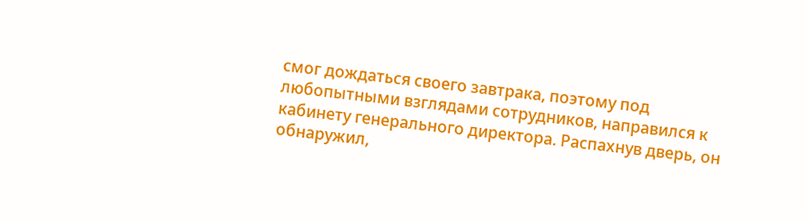смог дождаться своего завтрака, поэтому под любопытными взглядами сотрудников, направился к кабинету генерального директора. Распахнув дверь, он обнаружил,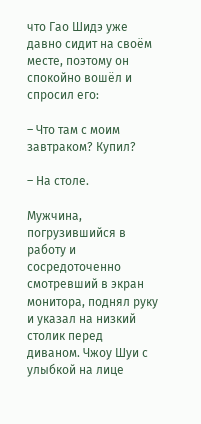что Гао Шидэ уже давно сидит на своём месте, поэтому он спокойно вошёл и спросил его:

– Что там с моим завтраком? Купил?

– На столе.

Мужчина, погрузившийся в работу и сосредоточенно смотревший в экран монитора, поднял руку и указал на низкий столик перед диваном. Чжоу Шуи с улыбкой на лице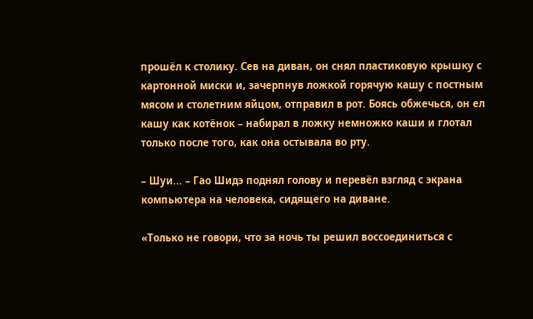прошёл к столику. Сев на диван, он снял пластиковую крышку с картонной миски и, зачерпнув ложкой горячую кашу с постным мясом и столетним яйцом, отправил в рот. Боясь обжечься, он ел кашу как котёнок – набирал в ложку немножко каши и глотал только после того, как она остывала во рту.

– Шуи... – Гао Шидэ поднял голову и перевёл взгляд с экрана компьютера на человека, сидящего на диване.

«Только не говори, что за ночь ты решил воссоединиться с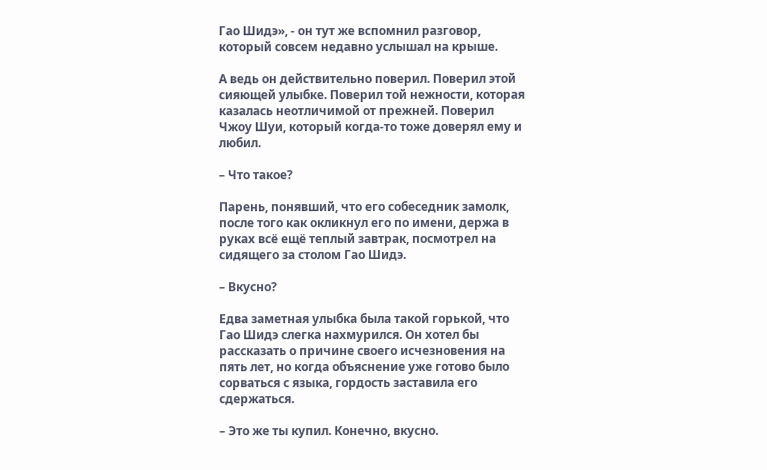Гао Шидэ», - он тут же вспомнил разговор, который совсем недавно услышал на крыше.

А ведь он действительно поверил. Поверил этой сияющей улыбке. Поверил той нежности, которая казалась неотличимой от прежней. Поверил Чжоу Шуи, который когда-то тоже доверял ему и любил.

– Что такое?

Парень, понявший, что его собеседник замолк, после того как окликнул его по имени, держа в руках всё ещё теплый завтрак, посмотрел на сидящего за столом Гао Шидэ.

– Вкусно?

Едва заметная улыбка была такой горькой, что Гао Шидэ слегка нахмурился. Он хотел бы рассказать о причине своего исчезновения на пять лет, но когда объяснение уже готово было сорваться с языка, гордость заставила его сдержаться.

– Это же ты купил. Конечно, вкусно.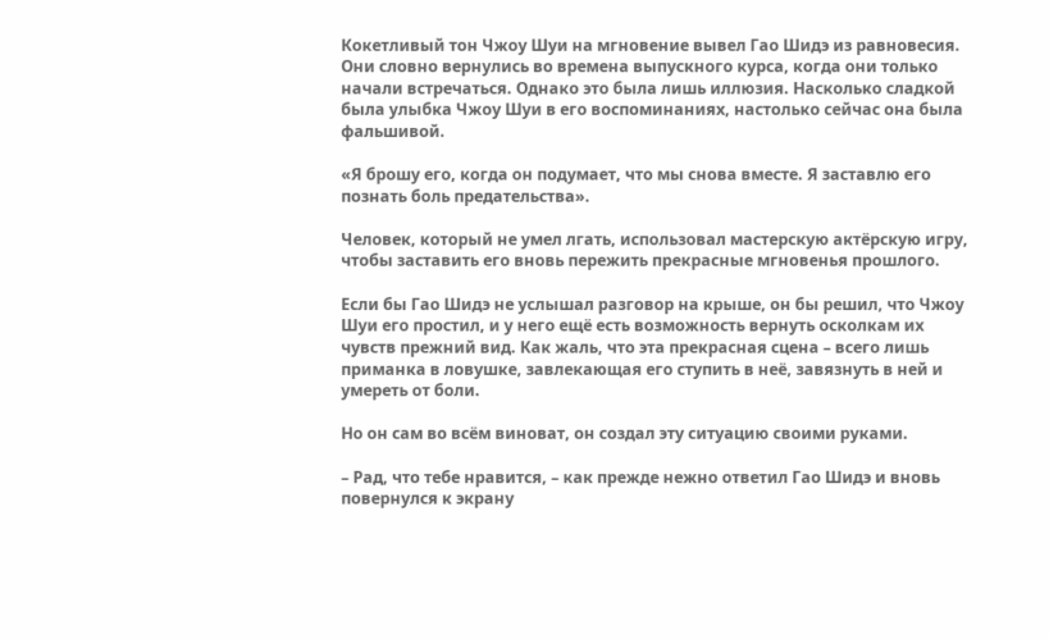Кокетливый тон Чжоу Шуи на мгновение вывел Гао Шидэ из равновесия. Они словно вернулись во времена выпускного курса, когда они только начали встречаться. Однако это была лишь иллюзия. Насколько сладкой была улыбка Чжоу Шуи в его воспоминаниях, настолько сейчас она была фальшивой.

«Я брошу его, когда он подумает, что мы снова вместе. Я заставлю его познать боль предательства».

Человек, который не умел лгать, использовал мастерскую актёрскую игру, чтобы заставить его вновь пережить прекрасные мгновенья прошлого.

Если бы Гао Шидэ не услышал разговор на крыше, он бы решил, что Чжоу Шуи его простил, и у него ещё есть возможность вернуть осколкам их чувств прежний вид. Как жаль, что эта прекрасная сцена – всего лишь приманка в ловушке, завлекающая его ступить в неё, завязнуть в ней и умереть от боли.

Но он сам во всём виноват, он создал эту ситуацию своими руками.

– Рад, что тебе нравится, – как прежде нежно ответил Гао Шидэ и вновь повернулся к экрану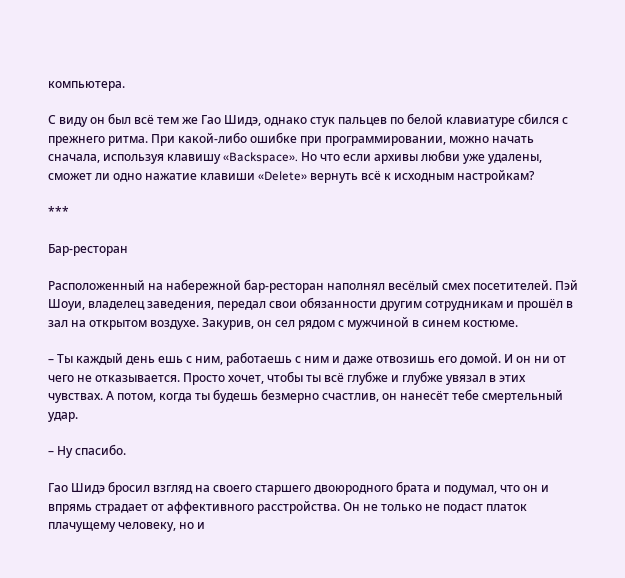компьютера.

С виду он был всё тем же Гао Шидэ, однако стук пальцев по белой клавиатуре сбился с прежнего ритма. При какой-либо ошибке при программировании, можно начать сначала, используя клавишу «Backspace». Но что если архивы любви уже удалены, сможет ли одно нажатие клавиши «Delete» вернуть всё к исходным настройкам?

***

Бар-ресторан

Расположенный на набережной бар-ресторан наполнял весёлый смех посетителей. Пэй Шоуи, владелец заведения, передал свои обязанности другим сотрудникам и прошёл в зал на открытом воздухе. Закурив, он сел рядом с мужчиной в синем костюме.

– Ты каждый день ешь с ним, работаешь с ним и даже отвозишь его домой. И он ни от чего не отказывается. Просто хочет, чтобы ты всё глубже и глубже увязал в этих чувствах. А потом, когда ты будешь безмерно счастлив, он нанесёт тебе смертельный удар.

– Ну спасибо.

Гао Шидэ бросил взгляд на своего старшего двоюродного брата и подумал, что он и впрямь страдает от аффективного расстройства. Он не только не подаст платок плачущему человеку, но и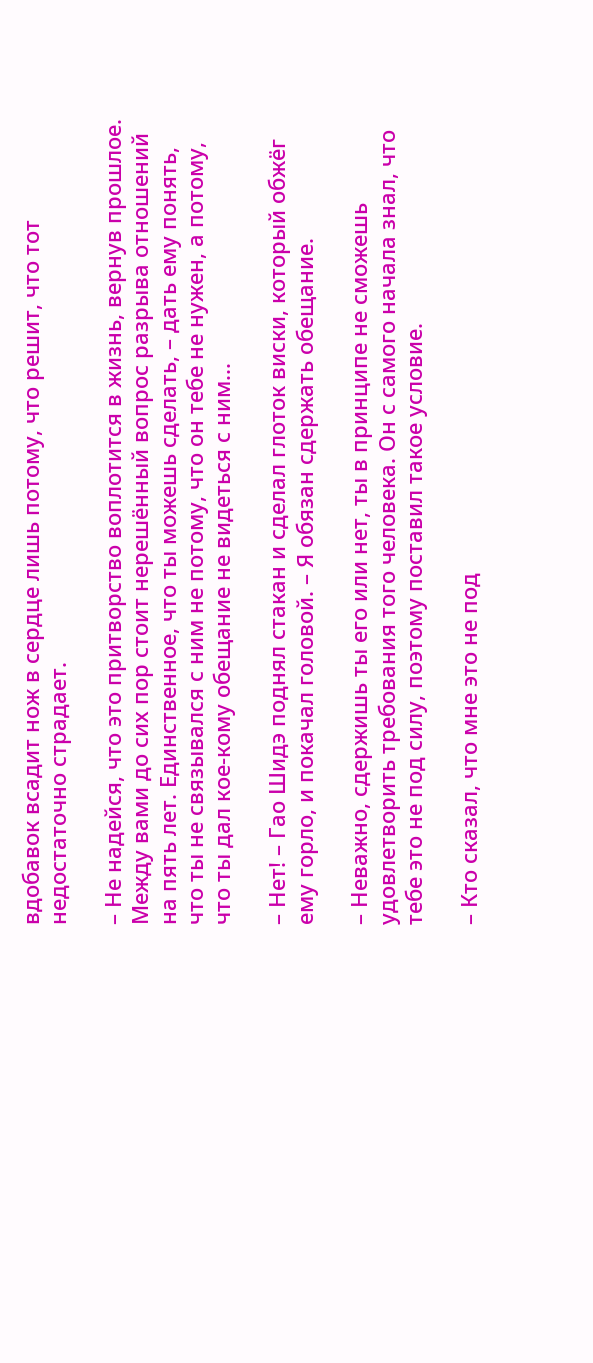вдобавок всадит нож в сердце лишь потому, что решит, что тот недостаточно страдает.

– Не надейся, что это притворство воплотится в жизнь, вернув прошлое. Между вами до сих пор стоит нерешённый вопрос разрыва отношений на пять лет. Единственное, что ты можешь сделать, – дать ему понять, что ты не связывался с ним не потому, что он тебе не нужен, а потому, что ты дал кое-кому обещание не видеться с ним...

– Нет! – Гао Шидэ поднял стакан и сделал глоток виски, который обжёг ему горло, и покачал головой. – Я обязан сдержать обещание.

– Неважно, сдержишь ты его или нет, ты в принципе не сможешь удовлетворить требования того человека. Он с самого начала знал, что тебе это не под силу, поэтому поставил такое условие.

– Кто сказал, что мне это не под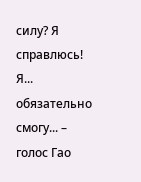силу? Я справлюсь! Я... обязательно смогу... – голос Гао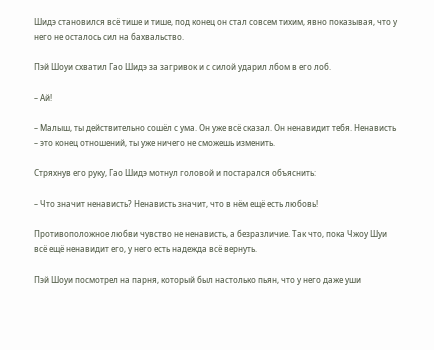Шидэ становился всё тише и тише, под конец он стал совсем тихим, явно показывая, что у него не осталось сил на бахвальство.

Пэй Шоуи схватил Гао Шидэ за загривок и с силой ударил лбом в его лоб.

– Ай!

– Малыш, ты действительно сошёл с ума. Он уже всё сказал. Он ненавидит тебя. Ненависть – это конец отношений, ты уже ничего не сможешь изменить.

Стряхнув его руку, Гао Шидэ мотнул головой и постарался объяснить:

– Что значит ненависть? Ненависть значит, что в нём ещё есть любовь!

Противоположное любви чувство не ненависть, а безразличие. Так что, пока Чжоу Шуи всё ещё ненавидит его, у него есть надежда всё вернуть.

Пэй Шоуи посмотрел на парня, который был настолько пьян, что у него даже уши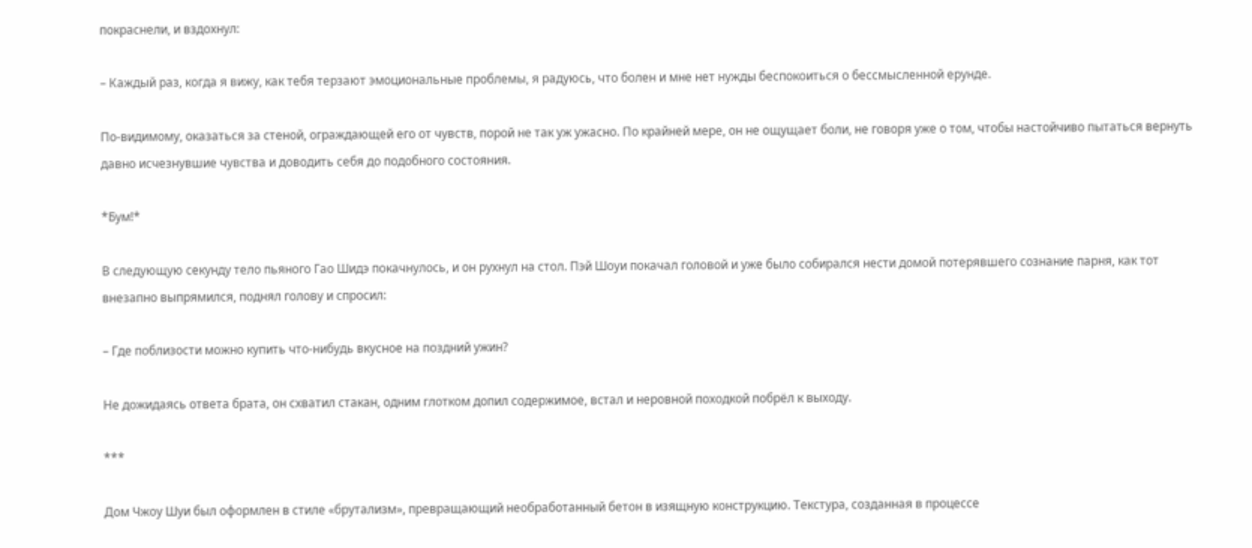покраснели, и вздохнул:

– Каждый раз, когда я вижу, как тебя терзают эмоциональные проблемы, я радуюсь, что болен и мне нет нужды беспокоиться о бессмысленной ерунде.

По-видимому, оказаться за стеной, ограждающей его от чувств, порой не так уж ужасно. По крайней мере, он не ощущает боли, не говоря уже о том, чтобы настойчиво пытаться вернуть давно исчезнувшие чувства и доводить себя до подобного состояния.

*Бум!*

В следующую секунду тело пьяного Гао Шидэ покачнулось, и он рухнул на стол. Пэй Шоуи покачал головой и уже было собирался нести домой потерявшего сознание парня, как тот внезапно выпрямился, поднял голову и спросил:

– Где поблизости можно купить что-нибудь вкусное на поздний ужин?

Не дожидаясь ответа брата, он схватил стакан, одним глотком допил содержимое, встал и неровной походкой побрёл к выходу.

***

Дом Чжоу Шуи был оформлен в стиле «брутализм», превращающий необработанный бетон в изящную конструкцию. Текстура, созданная в процессе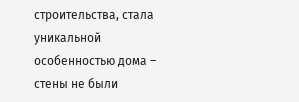строительства, стала уникальной особенностью дома – стены не были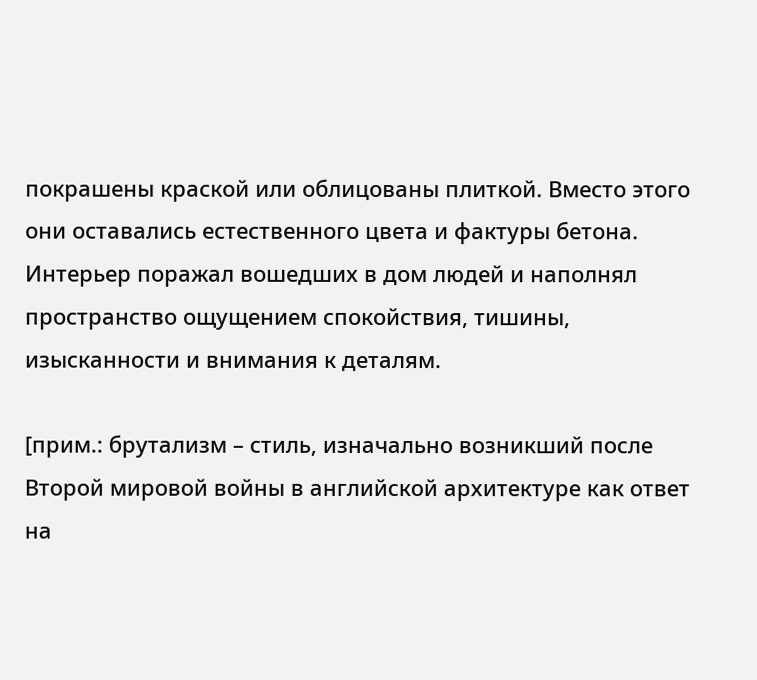покрашены краской или облицованы плиткой. Вместо этого они оставались естественного цвета и фактуры бетона. Интерьер поражал вошедших в дом людей и наполнял пространство ощущением спокойствия, тишины, изысканности и внимания к деталям.

[прим.: брутализм – стиль, изначально возникший после Второй мировой войны в английской архитектуре как ответ на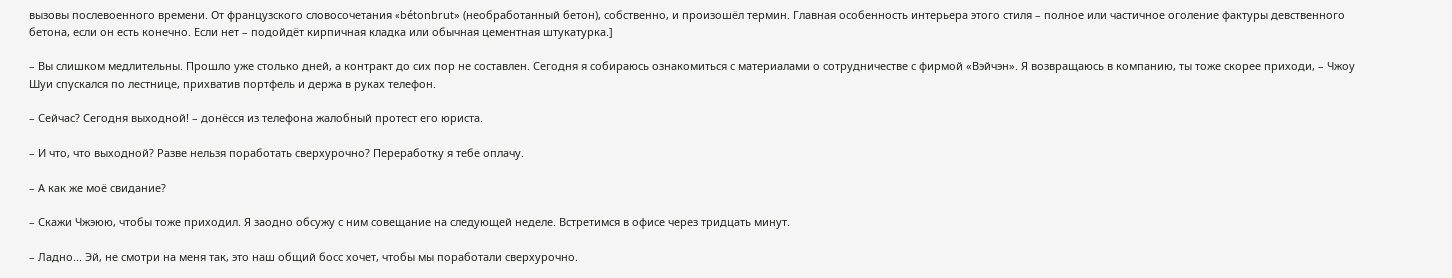вызовы послевоенного времени. От французского словосочетания «bétonbrut» (необработанный бетон), собственно, и произошёл термин. Главная особенность интерьера этого стиля – полное или частичное оголение фактуры девственного бетона, если он есть конечно. Если нет – подойдёт кирпичная кладка или обычная цементная штукатурка.]

– Вы слишком медлительны. Прошло уже столько дней, а контракт до сих пор не составлен. Сегодня я собираюсь ознакомиться с материалами о сотрудничестве с фирмой «Вэйчэн». Я возвращаюсь в компанию, ты тоже скорее приходи, – Чжоу Шуи спускался по лестнице, прихватив портфель и держа в руках телефон.

– Сейчас? Сегодня выходной! – донёсся из телефона жалобный протест его юриста.

– И что, что выходной? Разве нельзя поработать сверхурочно? Переработку я тебе оплачу.

– А как же моё свидание?

– Скажи Чжэюю, чтобы тоже приходил. Я заодно обсужу с ним совещание на следующей неделе. Встретимся в офисе через тридцать минут.

– Ладно... Эй, не смотри на меня так, это наш общий босс хочет, чтобы мы поработали сверхурочно.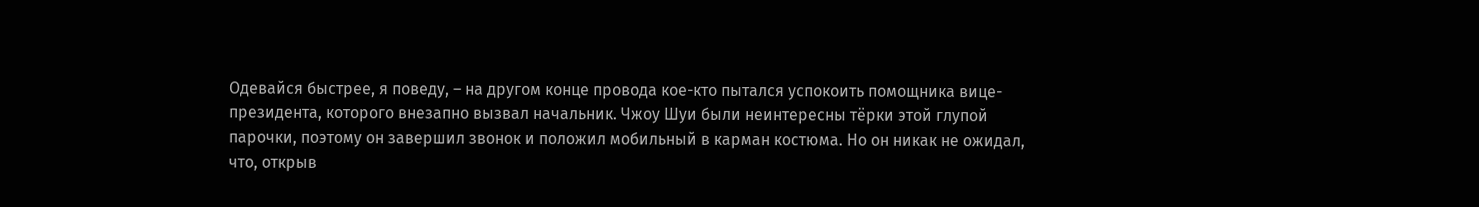Одевайся быстрее, я поведу, – на другом конце провода кое-кто пытался успокоить помощника вице-президента, которого внезапно вызвал начальник. Чжоу Шуи были неинтересны тёрки этой глупой парочки, поэтому он завершил звонок и положил мобильный в карман костюма. Но он никак не ожидал, что, открыв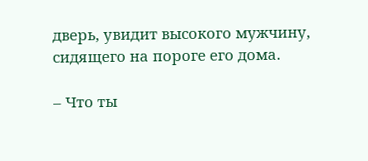дверь, увидит высокого мужчину, сидящего на пороге его дома.

– Что ты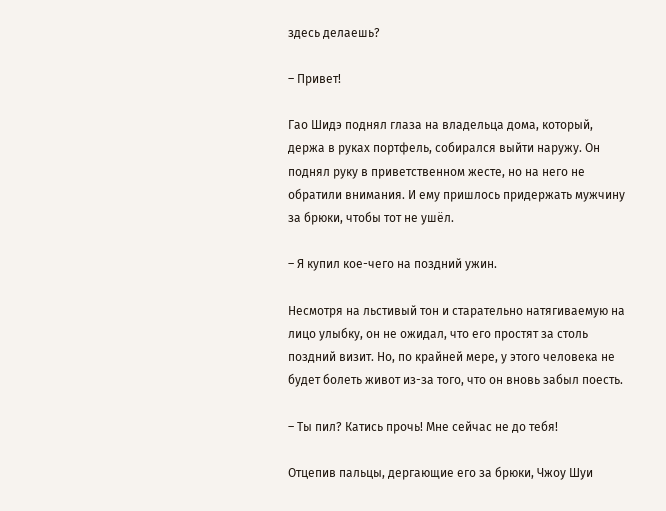здесь делаешь?

– Привет!

Гао Шидэ поднял глаза на владельца дома, который, держа в руках портфель, собирался выйти наружу. Он поднял руку в приветственном жесте, но на него не обратили внимания. И ему пришлось придержать мужчину за брюки, чтобы тот не ушёл.

– Я купил кое-чего на поздний ужин.

Несмотря на льстивый тон и старательно натягиваемую на лицо улыбку, он не ожидал, что его простят за столь поздний визит. Но, по крайней мере, у этого человека не будет болеть живот из-за того, что он вновь забыл поесть.

– Ты пил? Катись прочь! Мне сейчас не до тебя!

Отцепив пальцы, дергающие его за брюки, Чжоу Шуи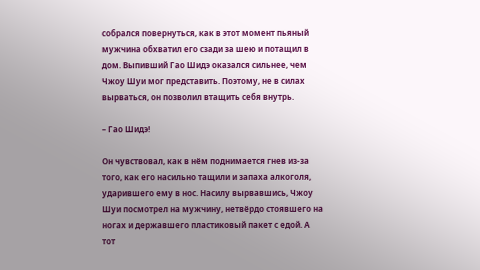собрался повернуться, как в этот момент пьяный мужчина обхватил его сзади за шею и потащил в дом. Выпивший Гао Шидэ оказался сильнее, чем Чжоу Шуи мог представить. Поэтому, не в силах вырваться, он позволил втащить себя внутрь.

– Гао Шидэ!

Он чувствовал, как в нём поднимается гнев из-за того, как его насильно тащили и запаха алкоголя, ударившего ему в нос. Насилу вырвавшись, Чжоу Шуи посмотрел на мужчину, нетвёрдо стоявшего на ногах и державшего пластиковый пакет с едой. А тот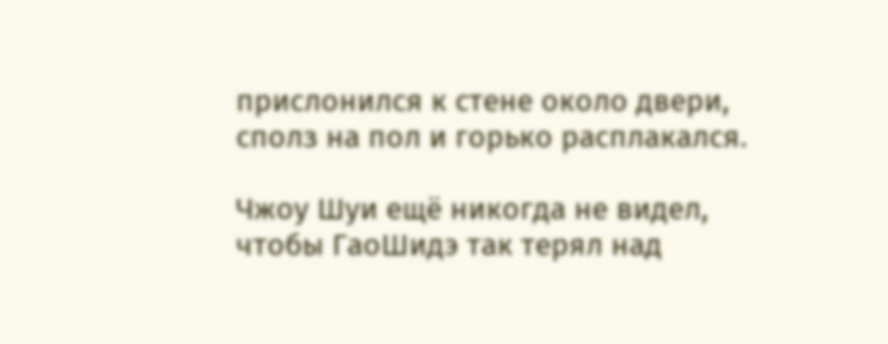прислонился к стене около двери, сполз на пол и горько расплакался.

Чжоу Шуи ещё никогда не видел, чтобы ГаоШидэ так терял над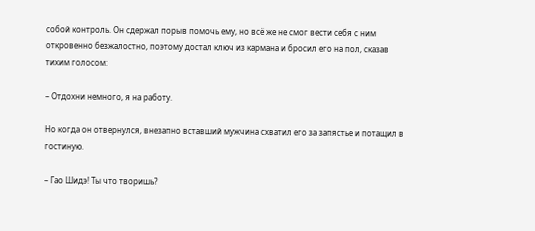собой контроль. Он сдержал порыв помочь ему, но всё же не смог вести себя с ним откровенно безжалостно, поэтому достал ключ из кармана и бросил его на пол, сказав тихим голосом:

– Отдохни немного, я на работу.

Но когда он отвернулся, внезапно вставший мужчина схватил его за запястье и потащил в гостиную.

– Гао Шидэ! Ты что творишь?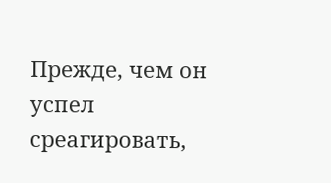Прежде, чем он успел среагировать,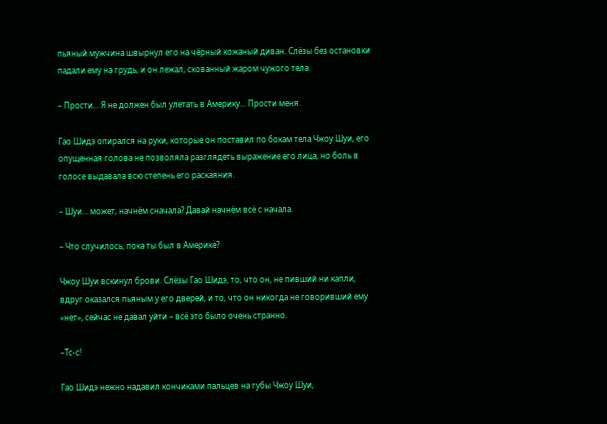пьяный мужчина швырнул его на чёрный кожаный диван. Слёзы без остановки падали ему на грудь, и он лежал, скованный жаром чужого тела.

– Прости... Я не должен был улетать в Америку... Прости меня.

Гао Шидэ опирался на руки, которые он поставил по бокам тела Чжоу Шуи, его опущенная голова не позволяла разглядеть выражение его лица, но боль в голосе выдавала всю степень его раскаяния.

– Шуи... может, начнём сначала? Давай начнём всё с начала.

– Что случилось, пока ты был в Америке?

Чжоу Шуи вскинул брови. Слёзы Гао Шидэ, то, что он, не пивший ни капли, вдруг оказался пьяным у его дверей, и то, что он никогда не говоривший ему «нет», сейчас не давал уйти – всё это было очень странно.

–Тс-с!

Гао Шидэ нежно надавил кончиками пальцев на губы Чжоу Шуи,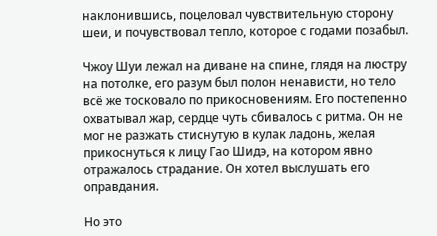наклонившись, поцеловал чувствительную сторону шеи, и почувствовал тепло, которое с годами позабыл.

Чжоу Шуи лежал на диване на спине, глядя на люстру на потолке, его разум был полон ненависти, но тело всё же тосковало по прикосновениям. Его постепенно охватывал жар, сердце чуть сбивалось с ритма. Он не мог не разжать стиснутую в кулак ладонь, желая прикоснуться к лицу Гао Шидэ, на котором явно отражалось страдание. Он хотел выслушать его оправдания.

Но это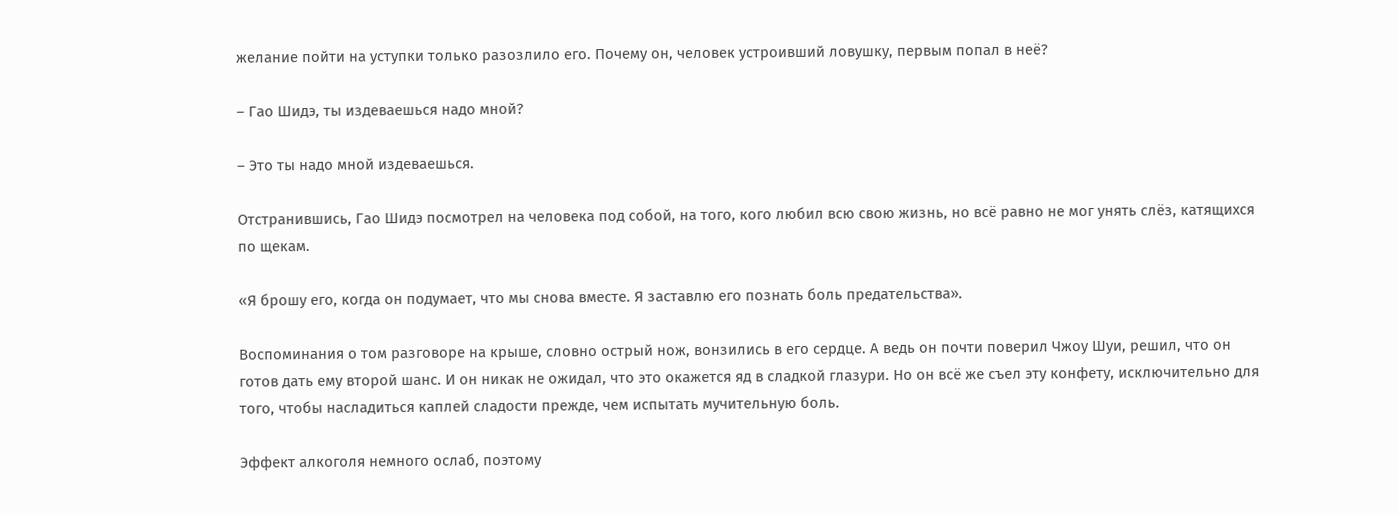желание пойти на уступки только разозлило его. Почему он, человек устроивший ловушку, первым попал в неё?

– Гао Шидэ, ты издеваешься надо мной?

– Это ты надо мной издеваешься.

Отстранившись, Гао Шидэ посмотрел на человека под собой, на того, кого любил всю свою жизнь, но всё равно не мог унять слёз, катящихся по щекам.

«Я брошу его, когда он подумает, что мы снова вместе. Я заставлю его познать боль предательства».

Воспоминания о том разговоре на крыше, словно острый нож, вонзились в его сердце. А ведь он почти поверил Чжоу Шуи, решил, что он готов дать ему второй шанс. И он никак не ожидал, что это окажется яд в сладкой глазури. Но он всё же съел эту конфету, исключительно для того, чтобы насладиться каплей сладости прежде, чем испытать мучительную боль.

Эффект алкоголя немного ослаб, поэтому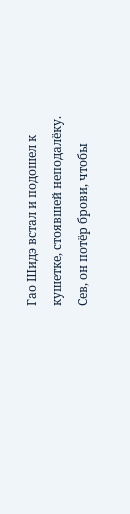Гао Шидэ встал и подошел к кушетке, стоявшей неподалёку. Сев, он потёр брови, чтобы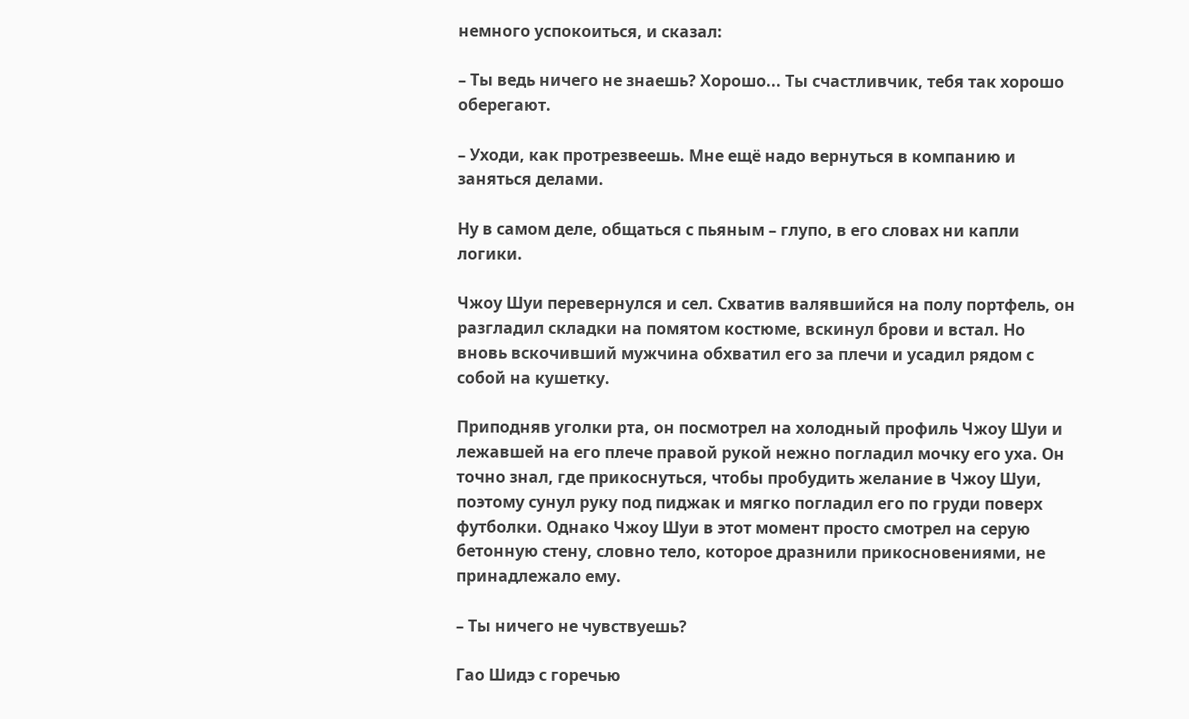немного успокоиться, и сказал:

– Ты ведь ничего не знаешь? Хорошо... Ты счастливчик, тебя так хорошо оберегают.

– Уходи, как протрезвеешь. Мне ещё надо вернуться в компанию и заняться делами.

Ну в самом деле, общаться с пьяным – глупо, в его словах ни капли логики.

Чжоу Шуи перевернулся и сел. Схватив валявшийся на полу портфель, он разгладил складки на помятом костюме, вскинул брови и встал. Но вновь вскочивший мужчина обхватил его за плечи и усадил рядом с собой на кушетку.

Приподняв уголки рта, он посмотрел на холодный профиль Чжоу Шуи и лежавшей на его плече правой рукой нежно погладил мочку его уха. Он точно знал, где прикоснуться, чтобы пробудить желание в Чжоу Шуи, поэтому сунул руку под пиджак и мягко погладил его по груди поверх футболки. Однако Чжоу Шуи в этот момент просто смотрел на серую бетонную стену, словно тело, которое дразнили прикосновениями, не принадлежало ему.

– Ты ничего не чувствуешь?

Гао Шидэ с горечью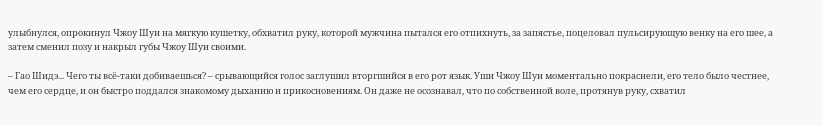улыбнулся, опрокинул Чжоу Шуи на мягкую кушетку, обхватил руку, которой мужчина пытался его отпихнуть, за запястье, поцеловал пульсирующую венку на его шее, а затем сменил позу и накрыл губы Чжоу Шуи своими.

– Гао Шидэ... Чего ты всё-таки добиваешься? – срывающийся голос заглушил вторгшийся в его рот язык. Уши Чжоу Шуи моментально покраснели, его тело было честнее, чем его сердце, и он быстро поддался знакомому дыханию и прикосновениям. Он даже не осознавал, что по собственной воле, протянув руку, схватил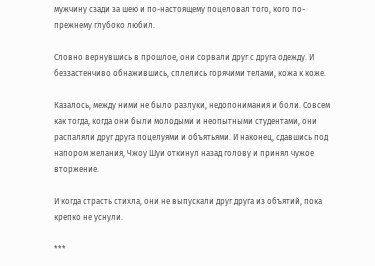мужчину сзади за шею и по-настоящему поцеловал того, кого по-прежнему глубоко любил.

Словно вернувшись в прошлое, они сорвали друг с друга одежду. И беззастенчиво обнажившись, сплелись горячими телами, кожа к коже.

Казалось, между ними не было разлуки, недопонимания и боли. Совсем как тогда, когда они были молодыми и неопытными студентами, они распаляли друг друга поцелуями и объятьями. И наконец, сдавшись под напором желания, Чжоу Шуи откинул назад голову и принял чужое вторжение.

И когда страсть стихла, они не выпускали друг друга из объятий, пока крепко не уснули.

***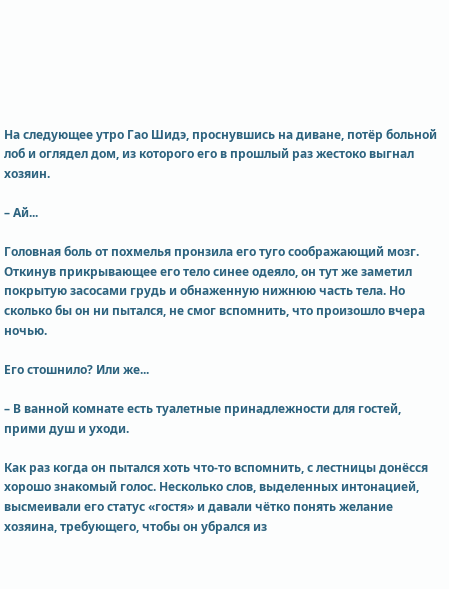На следующее утро Гао Шидэ, проснувшись на диване, потёр больной лоб и оглядел дом, из которого его в прошлый раз жестоко выгнал хозяин.

– Ай...

Головная боль от похмелья пронзила его туго соображающий мозг. Откинув прикрывающее его тело синее одеяло, он тут же заметил покрытую засосами грудь и обнаженную нижнюю часть тела. Но сколько бы он ни пытался, не смог вспомнить, что произошло вчера ночью.

Его стошнило? Или же...

– В ванной комнате есть туалетные принадлежности для гостей, прими душ и уходи.

Как раз когда он пытался хоть что-то вспомнить, с лестницы донёсся хорошо знакомый голос. Несколько слов, выделенных интонацией, высмеивали его статус «гостя» и давали чётко понять желание хозяина, требующего, чтобы он убрался из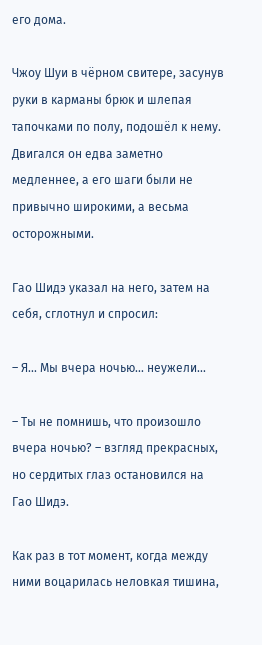его дома.

Чжоу Шуи в чёрном свитере, засунув руки в карманы брюк и шлепая тапочками по полу, подошёл к нему. Двигался он едва заметно медленнее, а его шаги были не привычно широкими, а весьма осторожными.

Гао Шидэ указал на него, затем на себя, сглотнул и спросил:

– Я... Мы вчера ночью... неужели...

– Ты не помнишь, что произошло вчера ночью? – взгляд прекрасных, но сердитых глаз остановился на Гао Шидэ.

Как раз в тот момент, когда между ними воцарилась неловкая тишина,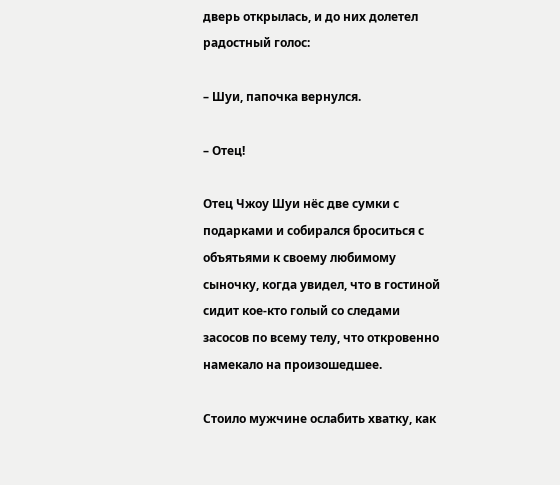дверь открылась, и до них долетел радостный голос:

– Шуи, папочка вернулся.

– Отец!

Отец Чжоу Шуи нёс две сумки с подарками и собирался броситься с объятьями к своему любимому сыночку, когда увидел, что в гостиной сидит кое-кто голый со следами засосов по всему телу, что откровенно намекало на произошедшее.

Стоило мужчине ослабить хватку, как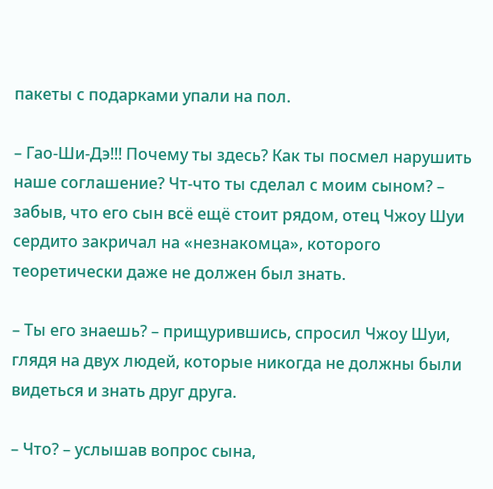пакеты с подарками упали на пол.

– Гао-Ши-Дэ!!! Почему ты здесь? Как ты посмел нарушить наше соглашение? Чт-что ты сделал с моим сыном? – забыв, что его сын всё ещё стоит рядом, отец Чжоу Шуи сердито закричал на «незнакомца», которого теоретически даже не должен был знать.

– Ты его знаешь? – прищурившись, спросил Чжоу Шуи, глядя на двух людей, которые никогда не должны были видеться и знать друг друга.

– Что? – услышав вопрос сына,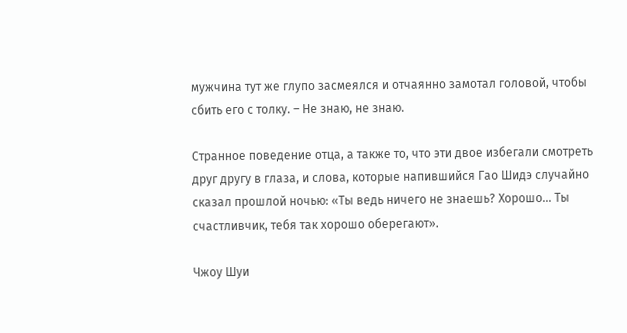мужчина тут же глупо засмеялся и отчаянно замотал головой, чтобы сбить его с толку. – Не знаю, не знаю.

Странное поведение отца, а также то, что эти двое избегали смотреть друг другу в глаза, и слова, которые напившийся Гао Шидэ случайно сказал прошлой ночью: «Ты ведь ничего не знаешь? Хорошо... Ты счастливчик, тебя так хорошо оберегают».

Чжоу Шуи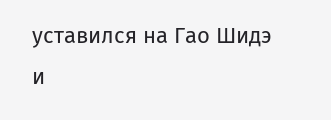уставился на Гао Шидэ и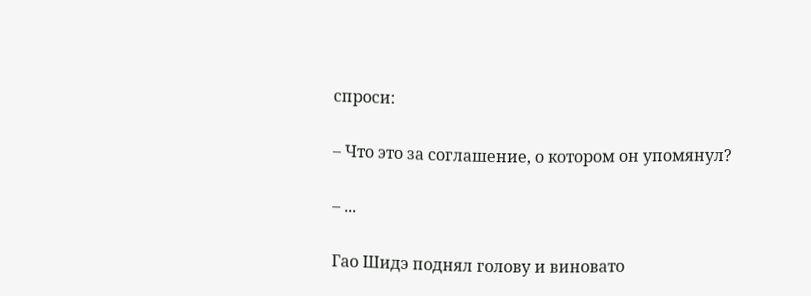спроси:

– Что это за соглашение, о котором он упомянул?

– ...

Гао Шидэ поднял голову и виновато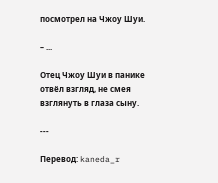посмотрел на Чжоу Шуи.

– ...

Отец Чжоу Шуи в панике отвёл взгляд, не смея взглянуть в глаза сыну.

---

Перевод: kaneda_r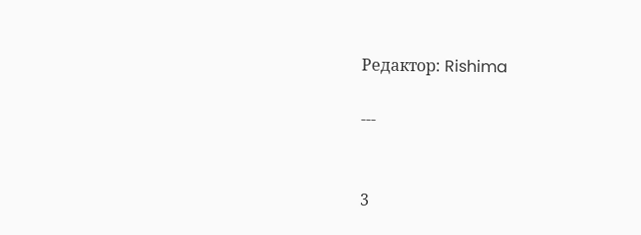Редактор: Rishima

---


3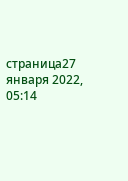страница27 января 2022, 05:14